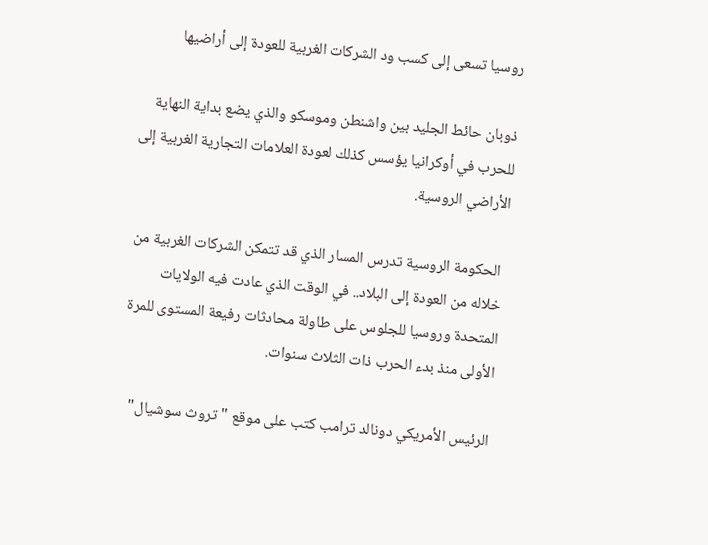روسيا تسعى إلى كسب ود الشركات الغربية للعودة إلى أراضيها

ذوبان حائط الجليد بين واشنطن وموسكو والذي يضع بداية النهاية للحرب في أوكرانيا يؤسس كذلك لعودة العلامات التجارية الغربية إلى الأراضي الروسية.

 الحكومة الروسية تدرس المسار الذي قد تتمكن الشركات الغربية من خلاله من العودة إلى البلاد.. في الوقت الذي عادت فيه الولايات المتحدة وروسيا للجلوس على طاولة محادثات رفيعة المستوى للمرة الأولى منذ بدء الحرب ذات الثلاث سنوات.

الرئيس الأمريكي دونالد ترامب كتب على موقع "تروث سوشيال"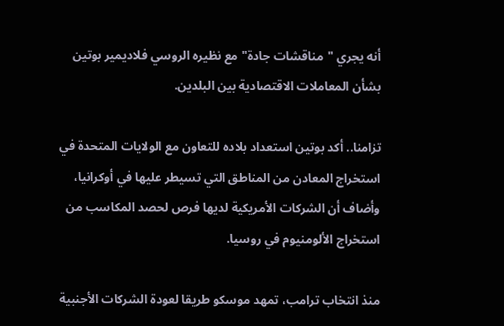أنه يجري "مناقشات جادة" مع نظيره الروسي فلاديمير بوتين بشأن المعاملات الاقتصادية بين البلدين.

تزامنا.. أكد بوتين استعداد بلاده للتعاون مع الولايات المتحدة في استخراج المعادن من المناطق التي تسيطر عليها في أوكرانيا، وأضاف أن الشركات الأمريكية لديها فرص لحصد المكاسب من استخراج الألومنيوم في روسيا.

منذ انتخاب ترامب، تمهد موسكو طريقا لعودة الشركات الأجنبية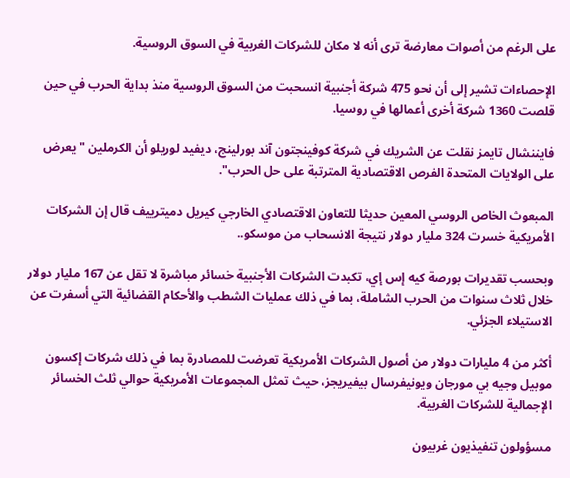على الرغم من أصوات معارضة ترى أنه لا مكان للشركات الغربية في السوق الروسية.

الإحصاءات تشير إلى أن نحو 475 شركة أجنبية انسحبت من السوق الروسية منذ بداية الحرب في حين قلصت 1360 شركة أخرى أعمالها في روسيا.

فايننشال تايمز نقلت عن الشريك في شركة كوفينجتون آند بورلينج، ديفيد لوريلو أن الكرملين "يعرض على الولايات المتحدة الفرص الاقتصادية المترتبة على حل الحرب".

المبعوث الخاص الروسي المعين حديثا للتعاون الاقتصادي الخارجي كيريل دميترييف قال إن الشركات الأمريكية خسرت 324 مليار دولار نتيجة الانسحاب من موسكو..

وبحسب تقديرات بورصة كيه إس إي، تكبدت الشركات الأجنبية خسائر مباشرة لا تقل عن 167 مليار دولار خلال ثلاث سنوات من الحرب الشاملة، بما في ذلك عمليات الشطب والأحكام القضائية التي أسفرت عن الاستيلاء الجزئي.

أكثر من 4 مليارات دولار من أصول الشركات الأمريكية تعرضت للمصادرة بما في ذلك شركات إكسون موبيل وجيه بي مورجان ويونيفرسال بيفيريجز، حيث تمثل المجموعات الأمريكية حوالي ثلث الخسائر الإجمالية للشركات الغربية.

مسؤولون تنفيذيون غربيون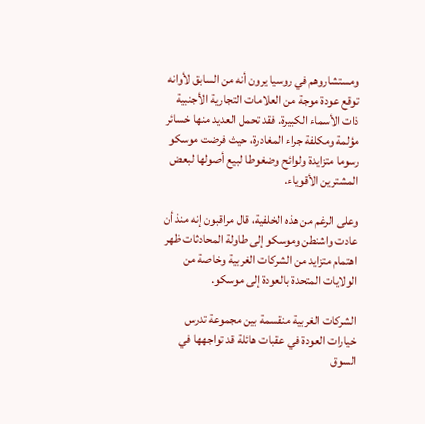ومستشاروهم في روسيا يرون أنه من السابق لأوانه توقع عودة موجة من العلامات التجارية الأجنبية ذات الأسماء الكبيرة. فقد تحمل العديد منها خسائر مؤلمة ومكلفة جراء المغادرة، حيث فرضت موسكو رسوما متزايدة ولوائح وضغوطا لبيع أصولها لبعض المشترين الأقوياء.

وعلى الرغم من هذه الخلفية، قال مراقبون إنه منذ أن عادت واشنطن وموسكو إلى طاولة المحادثات ظهر اهتمام متزايد من الشركات الغربية وخاصة من الولايات المتحدة بالعودة إلى موسكو.

الشركات الغربية منقسمة بين مجموعة تدرس خيارات العودة في عقبات هائلة قد تواجهها في السوق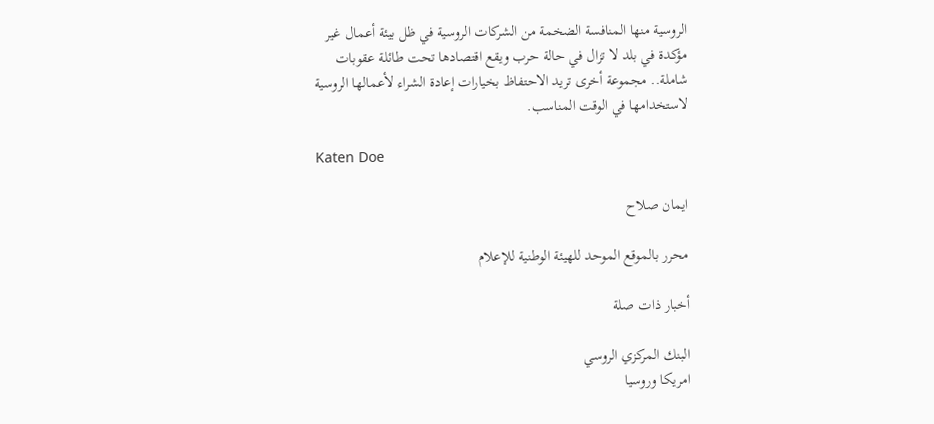الروسية منها المنافسة الضخمة من الشركات الروسية في ظل بيئة أعمال غير مؤكدة في بلد لا تزال في حالة حرب ويقع اقتصادها تحت طائلة عقوبات شاملة.. مجموعة أخرى تريد الاحتفاظ بخيارات إعادة الشراء لأعمالها الروسية لاستخدامها في الوقت المناسب.

Katen Doe

ايمان صلاح

محرر بالموقع الموحد للهيئة الوطنية للإعلام

أخبار ذات صلة

البنك المركزي الروسي
امريكا وروسيا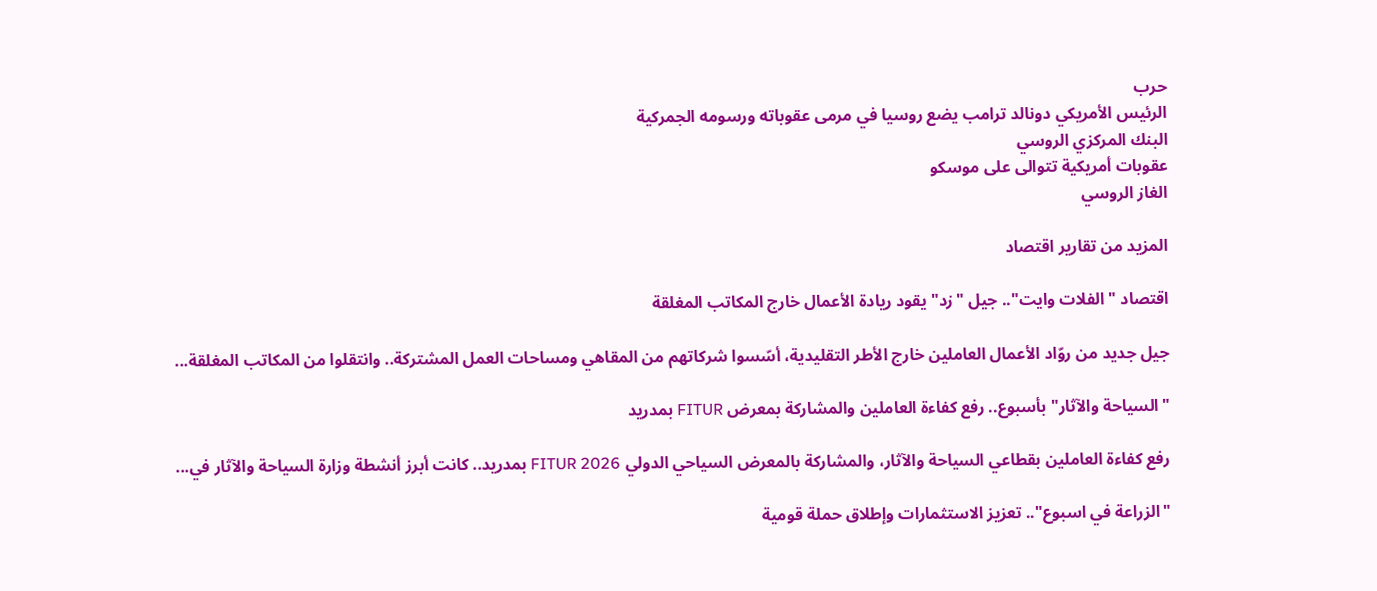حرب
الرئيس الأمريكي دونالد ترامب يضع روسيا في مرمى عقوباته ورسومه الجمركية
البنك المركزي الروسي
عقوبات أمريكية تتوالى على موسكو
الغاز الروسي

المزيد من تقارير اقتصاد

اقتصاد "الفلات وايت".. جيل "زد" يقود ريادة الأعمال خارج المكاتب المغلقة

جيل جديد من روّاد الأعمال العاملين خارج الأطر التقليدية، أسّسوا شركاتهم من المقاهي ومساحات العمل المشتركة.. وانتقلوا من المكاتب المغلقة...

"السياحة والآثار" بأسبوع.. رفع كفاءة العاملين والمشاركة بمعرض FITUR بمدريد

رفع كفاءة العاملين بقطاعي السياحة والآثار، والمشاركة بالمعرض السياحي الدولي FITUR 2026 بمدريد.. كانت أبرز أنشطة وزارة السياحة والآثار في...

"الزراعة في اسبوع".. تعزيز الاستثمارات وإطلاق حملة قومية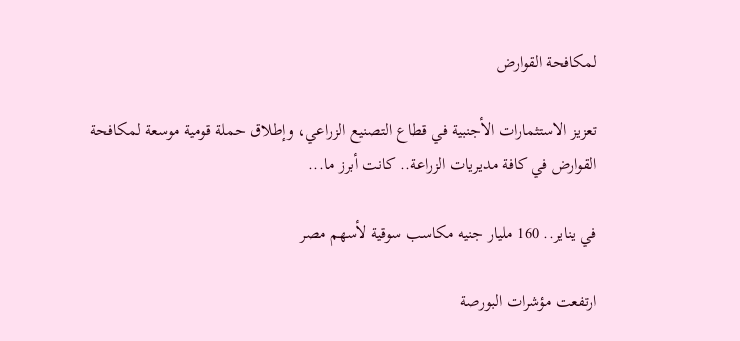لمكافحة القوارض

تعزيز الاستثمارات الأجنبية في قطاع التصنيع الزراعي، وإطلاق حملة قومية موسعة لمكافحة القوارض في كافة مديريات الزراعة.. كانت أبرز ما...

في يناير.. 160 مليار جنيه مكاسب سوقية لأسهم مصر

ارتفعت مؤشرات البورصة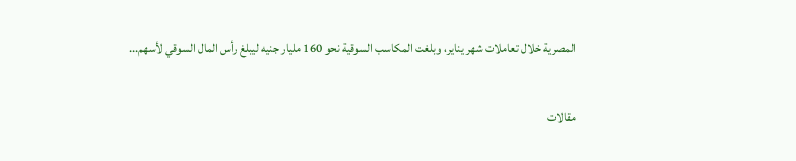المصرية خلال تعاملات شهر يناير، وبلغت المكاسب السوقية نحو 160 مليار جنيه ليبلغ رأس المال السوقي لأسهم...


مقالات